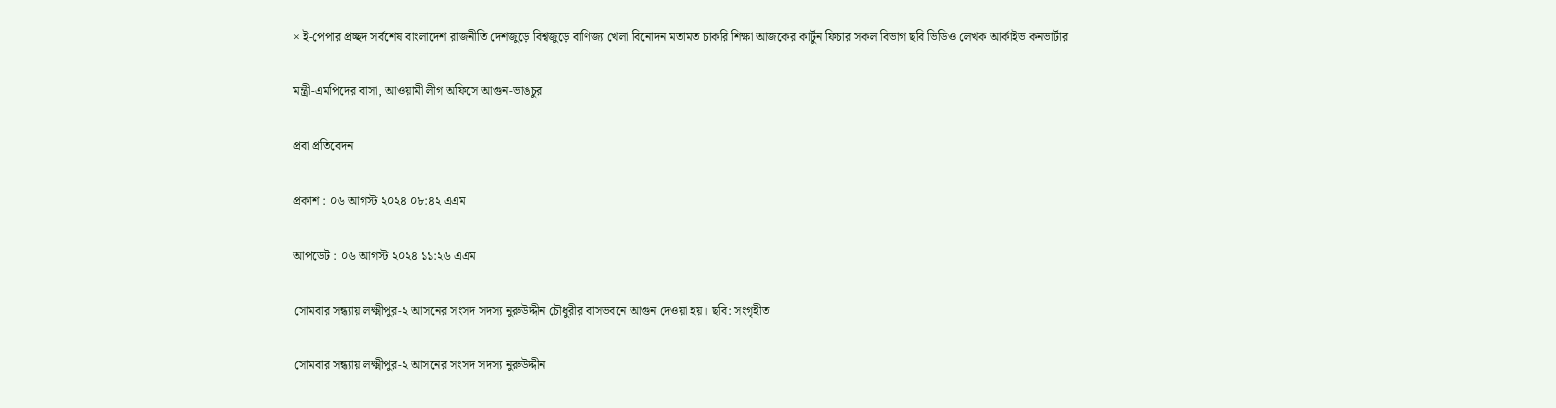× ই-পেপার প্রচ্ছদ সর্বশেষ বাংলাদেশ রাজনীতি দেশজুড়ে বিশ্বজুড়ে বাণিজ্য খেলা বিনোদন মতামত চাকরি শিক্ষা আজকের কার্টুন ফিচার সকল বিভাগ ছবি ভিডিও লেখক আর্কাইভ কনভার্টার

মন্ত্রী-এমপিদের বাসা, আওয়ামী লীগ অফিসে আগুন-ভাঙচুর

প্রবা প্রতিবেদন

প্রকাশ : ০৬ আগস্ট ২০২৪ ০৮:৪২ এএম

আপডেট : ০৬ আগস্ট ২০২৪ ১১:২৬ এএম

সোমবার সন্ধ্যায় লক্ষ্মীপুর-২ আসনের সংসদ সদস্য নুরুউদ্দীন চৌধুরীর বাসভবনে আগুন দেওয়া হয়। ছবি: সংগৃহীত

সোমবার সন্ধ্যায় লক্ষ্মীপুর-২ আসনের সংসদ সদস্য নুরুউদ্দীন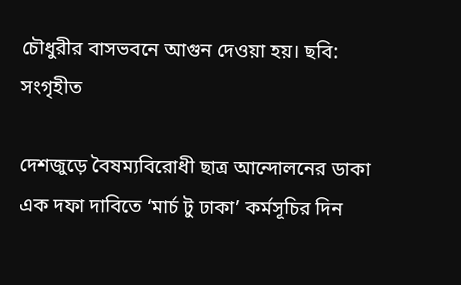চৌধুরীর বাসভবনে আগুন দেওয়া হয়। ছবি: সংগৃহীত

দেশজুড়ে বৈষম্যবিরোধী ছাত্র আন্দোলনের ডাকা এক দফা দাবিতে ‘মার্চ টু ঢাকা’ কর্মসূচির দিন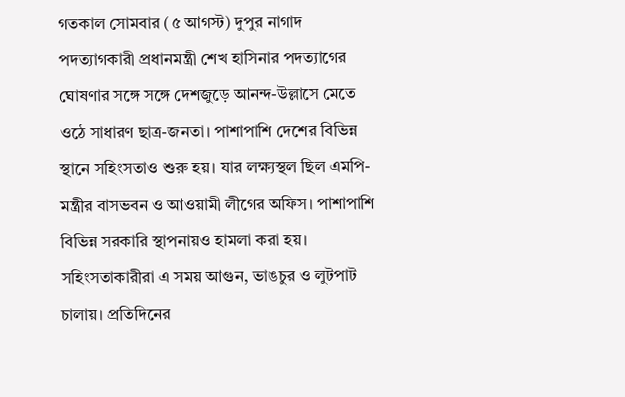গতকাল সোমবার (৫ আগস্ট) দুপুর নাগাদ পদত্যাগকারী প্রধানমন্ত্রী শেখ হাসিনার পদত্যাগের ঘোষণার সঙ্গে সঙ্গে দেশজুড়ে আনন্দ-উল্লাসে মেতে ওঠে সাধারণ ছাত্র-জনতা। পাশাপাশি দেশের বিভিন্ন স্থানে সহিংসতাও শুরু হয়। যার লক্ষ্যস্থল ছিল এমপি-মন্ত্রীর বাসভবন ও আওয়ামী লীগের অফিস। পাশাপাশি বিভিন্ন সরকারি স্থাপনায়ও হামলা করা হয়। সহিংসতাকারীরা এ সময় আগুন, ভাঙচুর ও লুটপাট চালায়। প্রতিদিনের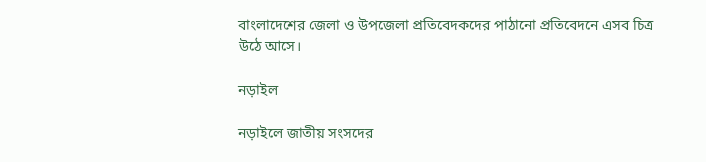বাংলাদেশের জেলা ও উপজেলা প্রতিবেদকদের পাঠানো প্রতিবেদনে এসব চিত্র উঠে আসে।

নড়াইল

নড়াইলে জাতীয় সংসদের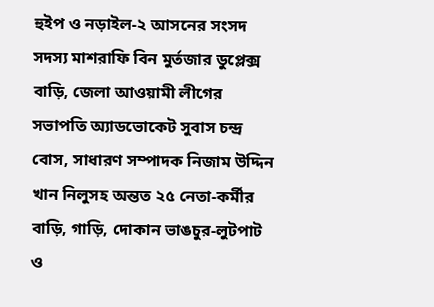হুইপ ও নড়াইল-২ আসনের সংসদ সদস্য মাশরাফি বিন মুর্তজার ডুপ্লেক্স বাড়ি, জেলা আওয়ামী লীগের সভাপতি অ্যাডভোকেট সুবাস চন্দ্র বোস, সাধারণ সম্পাদক নিজাম উদ্দিন খান নিলুসহ অন্তত ২৫ নেতা-কর্মীর বাড়ি, গাড়ি, দোকান ভাঙচুর-লুটপাট ও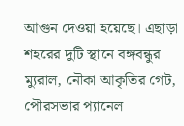আগুন দেওয়া হয়েছে। এছাড়া শহরের দুটি স্থানে বঙ্গবন্ধুর ম্যুরাল, নৌকা আকৃতির গেট, পৌরসভার প্যানেল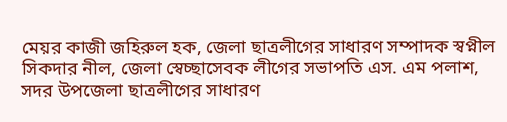মেয়র কাজী জহিরুল হক, জেলা ছাত্রলীগের সাধারণ সম্পাদক স্বপ্নীল সিকদার নীল, জেলা স্বেচ্ছাসেবক লীগের সভাপতি এস. এম পলাশ, সদর উপজেলা ছাত্রলীগের সাধারণ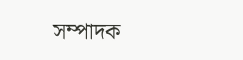সম্পাদক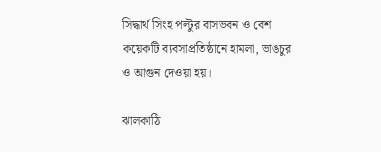সিদ্ধার্থ সিংহ পল্টুর বাসভবন ও বেশ কয়েকটি ব্যবসাপ্রতিষ্ঠানে হামলা, ভাঙচুর ও আগুন দেওয়া হয়।

ঝালকাঠি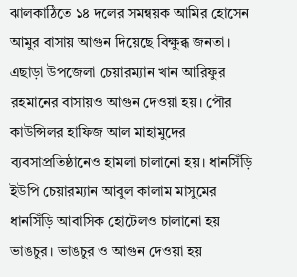ঝালকাঠিতে ১৪ দলের সমন্বয়ক আমির হোসেন আমুর বাসায় আগুন দিয়েছে বিক্ষুব্ধ জনতা। এছাড়া উপজেলা চেয়ারম্যান খান আরিফুর রহমানের বাসায়ও আগুন দেওয়া হয়। পৌর কাউন্সিলর হাফিজ আল মাহামুদের ব্যবসাপ্রতিষ্ঠানেও হামলা চালানো হয়। ধানসিঁড়ি ইউপি চেয়ারম্যান আবুল কালাম মাসুমের ধানসিঁড়ি আবাসিক হোটেলও চালানো হয় ভাঙচুর। ভাঙচুর ও আগুন দেওয়া হয়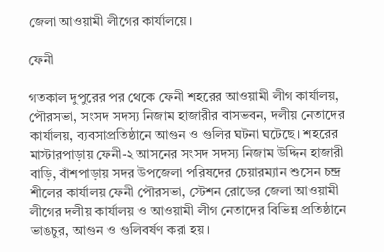জেলা আওয়ামী লীগের কার্যালয়ে।

ফেনী

গতকাল দুপুরের পর থেকে ফেনী শহরের আওয়ামী লীগ কার্যালয়, পৌরসভা, সংসদ সদস্য নিজাম হাজারীর বাসভবন, দলীয় নেতাদের কার্যালয়, ব্যবসাপ্রতিষ্ঠানে আগুন ও গুলির ঘটনা ঘটেছে। শহরের মাস্টারপাড়ায় ফেনী-২ আসনের সংসদ সদস্য নিজাম উদ্দিন হাজারী বাড়ি, বাঁশপাড়ায় সদর উপজেলা পরিষদের চেয়ারম্যান শুসেন চন্দ্র শীলের কার্যালয় ফেনী পৌরসভা, স্টেশন রোডের জেলা আওয়ামী লীগের দলীয় কার্যালয় ও আওয়ামী লীগ নেতাদের বিভিন্ন প্রতিষ্ঠানে ভাঙচুর, আগুন ও গুলিবর্ষণ করা হয়।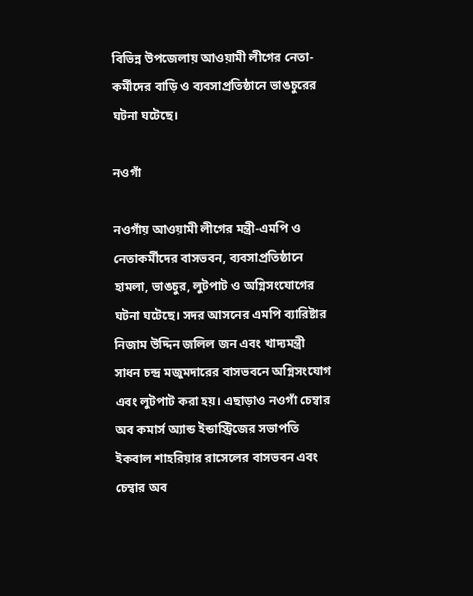বিভিন্ন উপজেলায় আওয়ামী লীগের নেতা-কর্মীদের বাড়ি ও ব্যবসাপ্রতিষ্ঠানে ভাঙচুরের ঘটনা ঘটেছে।

নওগাঁ

নওগাঁয় আওয়ামী লীগের মন্ত্রী-এমপি ও নেতাকর্মীদের বাসভবন, ব্যবসাপ্রতিষ্ঠানে হামলা, ভাঙচুর, লুটপাট ও অগ্নিসংযোগের ঘটনা ঘটেছে। সদর আসনের এমপি ব্যারিষ্টার নিজাম উদ্দিন জলিল জন এবং খাদ্যমন্ত্রী সাধন চন্দ্র মজুমদারের বাসভবনে অগ্নিসংযোগ এবং লুটপাট করা হয়। এছাড়াও নওগাঁ চেম্বার অব কমার্স অ্যান্ড ইন্ডাস্ট্রিজের সভাপতি ইকবাল শাহরিয়ার রাসেলের বাসভবন এবং চেম্বার অব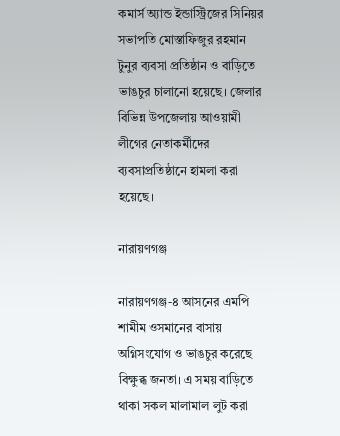কমার্স অ্যান্ড ইন্ডাস্ট্রিজের সিনিয়র সভাপতি মোস্তাফিজুর রহমান টুনুর ব্যবসা প্রতিষ্ঠান ও বাড়িতে ভাঙচুর চালানো হয়েছে। জেলার বিভিন্ন উপজেলায় আওয়ামী লীগের নেতাকর্মীদের ব্যবসাপ্রতিষ্ঠানে হামলা করা হয়েছে।

নারায়ণগঞ্জ

নারায়ণগঞ্জ-৪ আসনের এমপি শামীম ওসমানের বাসায় অগ্নিসংযোগ ও ভাঙচুর করেছে বিক্ষুব্ধ জনতা। এ সময় বাড়িতে থাকা সকল মালামাল লুট করা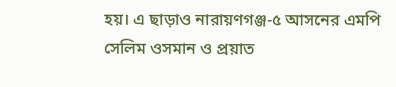হয়। এ ছাড়াও নারায়ণগঞ্জ-৫ আসনের এমপি সেলিম ওসমান ও প্রয়াত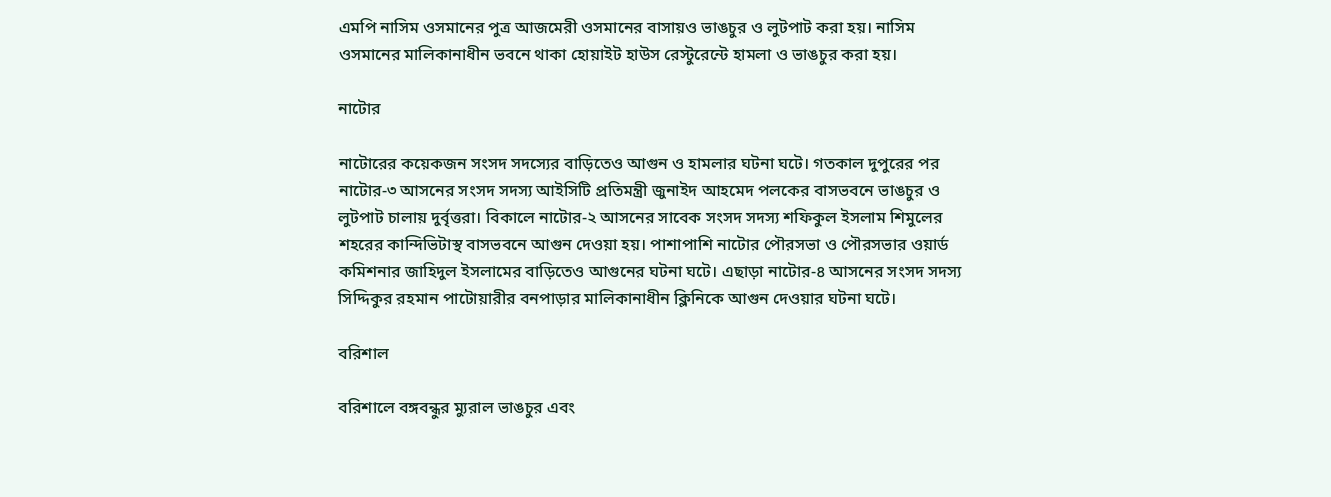এমপি নাসিম ওসমানের পুত্র আজমেরী ওসমানের বাসায়ও ভাঙচুর ও লুটপাট করা হয়। নাসিম ওসমানের মালিকানাধীন ভবনে থাকা হোয়াইট হাউস রেস্টুরেন্টে হামলা ও ভাঙচুর করা হয়।

নাটোর

নাটোরের কয়েকজন সংসদ সদস্যের বাড়িতেও আগুন ও হামলার ঘটনা ঘটে। গতকাল দুপুরের পর নাটোর-৩ আসনের সংসদ সদস্য আইসিটি প্রতিমন্ত্রী জুনাইদ আহমেদ পলকের বাসভবনে ভাঙচুর ও লুটপাট চালায় দুর্বৃত্তরা। বিকালে নাটোর-২ আসনের সাবেক সংসদ সদস্য শফিকুল ইসলাম শিমুলের শহরের কান্দিভিটাস্থ বাসভবনে আগুন দেওয়া হয়। পাশাপাশি নাটোর পৌরসভা ও পৌরসভার ওয়ার্ড কমিশনার জাহিদুল ইসলামের বাড়িতেও আগুনের ঘটনা ঘটে। এছাড়া নাটোর-৪ আসনের সংসদ সদস্য সিদ্দিকুর রহমান পাটোয়ারীর বনপাড়ার মালিকানাধীন ক্লিনিকে আগুন দেওয়ার ঘটনা ঘটে।

বরিশাল

বরিশালে বঙ্গবন্ধুর ম্যুরাল ভাঙচুর এবং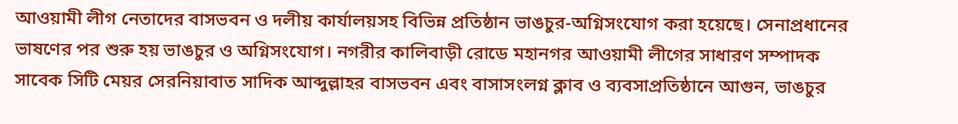আওয়ামী লীগ নেতাদের বাসভবন ও দলীয় কার্যালয়সহ বিভিন্ন প্রতিষ্ঠান ভাঙচুর-অগ্নিসংযোগ করা হয়েছে। সেনাপ্রধানের ভাষণের পর শুরু হয় ভাঙচুর ও অগ্নিসংযোগ। নগরীর কালিবাড়ী রোডে মহানগর আওয়ামী লীগের সাধারণ সম্পাদক সাবেক সিটি মেয়র সেরনিয়াবাত সাদিক আব্দুল্লাহর বাসভবন এবং বাসাসংলগ্ন ক্লাব ও ব্যবসাপ্রতিষ্ঠানে আগুন, ভাঙচুর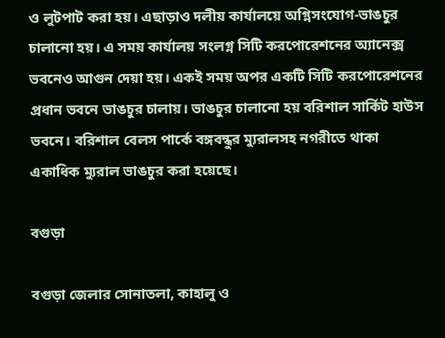ও লুটপাট করা হয়। এছাড়াও দলীয় কার্যালয়ে অগ্নিসংযোগ-ভাঙচুর চালানো হয়। এ সময় কার্যালয় সংলগ্ন সিটি করপোরেশনের অ্যানেক্স ভবনেও আগুন দেয়া হয়। একই সময় অপর একটি সিটি করপোরেশনের প্রধান ভবনে ভাঙচুর চালায়। ভাঙচুর চালানো হয় বরিশাল সার্কিট হাউস ভবনে। বরিশাল বেলস পার্কে বঙ্গবন্ধুর ম্যুরালসহ নগরীতে থাকা একাধিক ম্যুরাল ভাঙচুর করা হয়েছে।

বগুড়া

বগুড়া জেলার সোনাতলা, কাহালু ও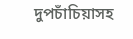দুপচাঁচিয়াসহ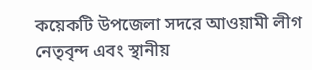কয়েকটি উপজেলা সদরে আওয়ামী লীগ নেতৃবৃন্দ এবং স্থানীয়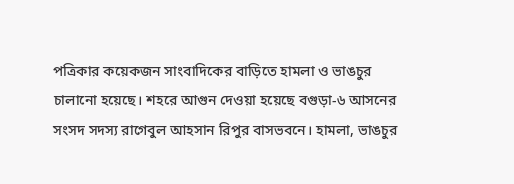পত্রিকার কয়েকজন সাংবাদিকের বাড়িতে হামলা ও ভাঙচুর চালানো হয়েছে। শহরে আগুন দেওয়া হয়েছে বগুড়া-৬ আসনের সংসদ সদস্য রাগেবুল আহসান রিপুর বাসভবনে। হামলা, ভাঙচুর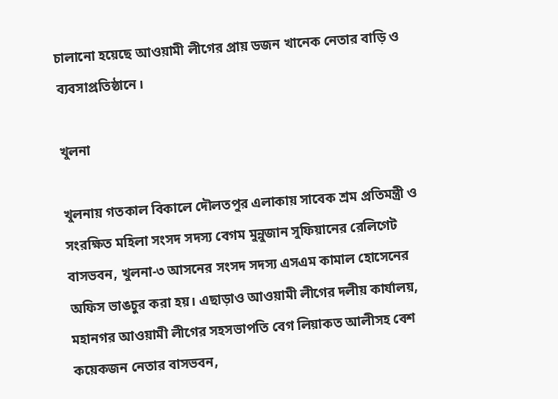চালানো হয়েছে আওয়ামী লীগের প্রায় ডজন খানেক নেতার বাড়ি ও ব্যবসাপ্রতিষ্ঠানে।

খুলনা

খুলনায় গতকাল বিকালে দৌলতপুর এলাকায় সাবেক শ্রম প্রতিমন্ত্রী ও সংরক্ষিত মহিলা সংসদ সদস্য বেগম মুন্নুজান সুফিয়ানের রেলিগেট বাসভবন, খুলনা-৩ আসনের সংসদ সদস্য এসএম কামাল হোসেনের অফিস ভাঙচুর করা হয়। এছাড়াও আওয়ামী লীগের দলীয় কার্যালয়, মহানগর আওয়ামী লীগের সহসভাপতি বেগ লিয়াকত আলীসহ বেশ কয়েকজন নেতার বাসভবন,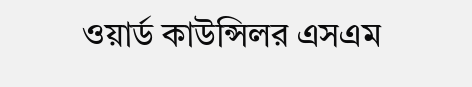ওয়ার্ড কাউন্সিলর এসএম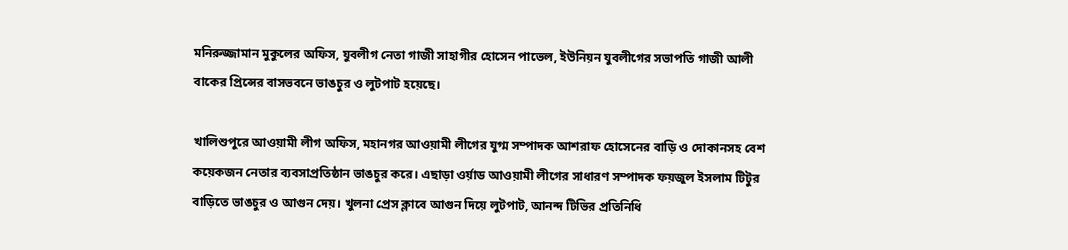মনিরুজ্জামান মুকুলের অফিস, যুবলীগ নেতা গাজী সাহাগীর হোসেন পাভেল, ইউনিয়ন যুবলীগের সভাপতি গাজী আলী বাকের প্রিন্সের বাসভবনে ভাঙচুর ও লুটপাট হয়েছে।

খালিশুপুরে আওয়ামী লীগ অফিস, মহানগর আওয়ামী লীগের যুগ্ম সম্পাদক আশরাফ হোসেনের বাড়ি ও দোকানসহ বেশ কয়েকজন নেতার ব্যবসাপ্রতিষ্ঠান ভাঙচুর করে। এছাড়া ওর্য়াড আওয়ামী লীগের সাধারণ সম্পাদক ফয়জুল ইসলাম টিটুর বাড়িতে ভাঙচুর ও আগুন দেয়। খুলনা প্রেস ক্লাবে আগুন দিয়ে লুটপাট, আনন্দ টিভির প্রতিনিধি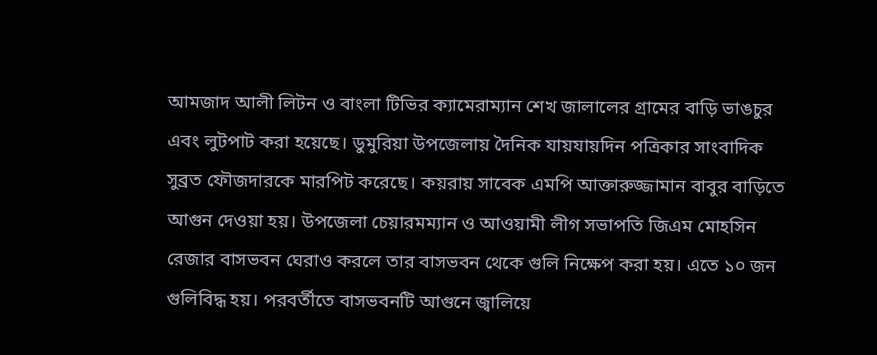আমজাদ আলী লিটন ও বাংলা টিভির ক্যামেরাম্যান শেখ জালালের গ্রামের বাড়ি ভাঙচুর এবং লুটপাট করা হয়েছে। ডুমুরিয়া উপজেলায় দৈনিক যায়যায়দিন পত্রিকার সাংবাদিক সুব্রত ফৌজদারকে মারপিট করেছে। কয়রায় সা‌বেক এম‌পি আক্তারুজ্জামান বাবুর বা‌ড়ি‌তে আগুন দেওয়া হয়। উপ‌জেলা চেয়ারমম্যান ও আওয়ামী লীগ সভাপতি জিএম মোহ‌সিন রেজার বাসভবন ঘেরাও কর‌লে তার বাসভবন থে‌কে গু‌লি নি‌ক্ষেপ করা হয়। এতে ১০ জন গু‌লি‌বিদ্ধ হয়। পরবর্তী‌তে বাসভব‌নটি আগুনে জ্বা‌লি‌য়ে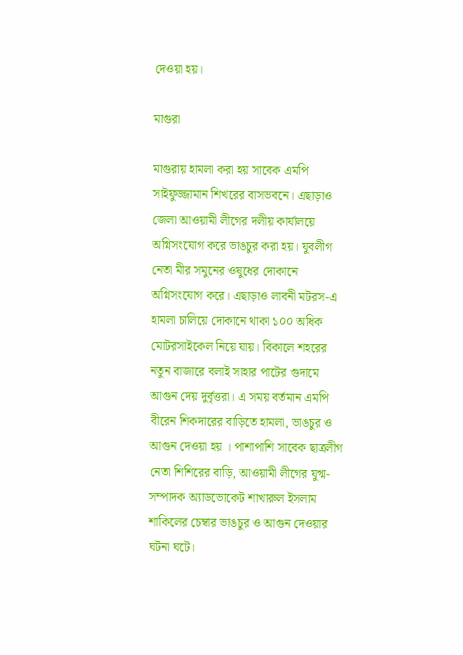দেওয়া হয়।

মাগুরা

মাগুরায় হামলা করা হয় সাবেক এমপি সাইফুজ্জামান শিখরের বাসভবনে। এছাড়াও জেলা আওয়ামী লীগের দলীয় কার্যালয়ে অগ্নিসংযোগ করে ভাঙচুর করা হয়। যুবলীগ নেতা মীর সমুনের ওষুধের দোকানে অগ্নিসংযোগ করে। এছাড়াও লাবনী মটরস-এ হামলা চালিয়ে দোকানে থাকা ১০০ অধিক মোটরসাইকেল নিয়ে যায়। বিকালে শহরের নতুন বাজারে বলাই সাহার পাটের গুদামে আগুন দেয় দুর্বৃত্তরা। এ সময় বর্তমান এমপি বীরেন শিকদারের বাড়িতে হামলা, ভাঙচুর ও আগুন দেওয়া হয় । পাশাপাশি সাবেক ছাত্রলীগ নেতা শিশিরের বাড়ি, আওয়ামী লীগের যুগ্ম-সম্পাদক অ্যাডভোকেট শাখারুল ইসলাম শাকিলের চেম্বার ভাঙচুর ও আগুন দেওয়ার ঘটনা ঘটে।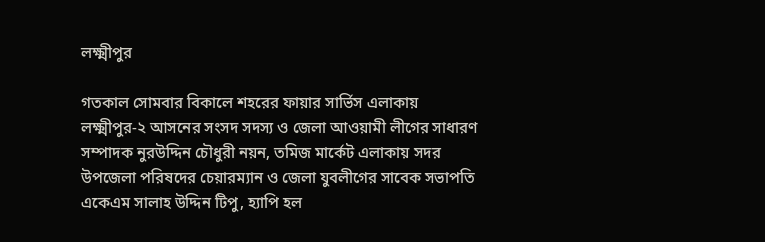লক্ষ্মীপুর

গতকাল সোমবার বিকালে শহরের ফায়ার সার্ভিস এলাকায় লক্ষ্মীপুর-২ আসনের সংসদ সদস্য ও জেলা আওয়ামী লীগের সাধারণ সম্পাদক নুরউদ্দিন চৌধুরী নয়ন, তমিজ মার্কেট এলাকায় সদর উপজেলা পরিষদের চেয়ারম্যান ও জেলা যুবলীগের সাবেক সভাপতি একেএম সালাহ উদ্দিন টিপু, হ্যাপি হল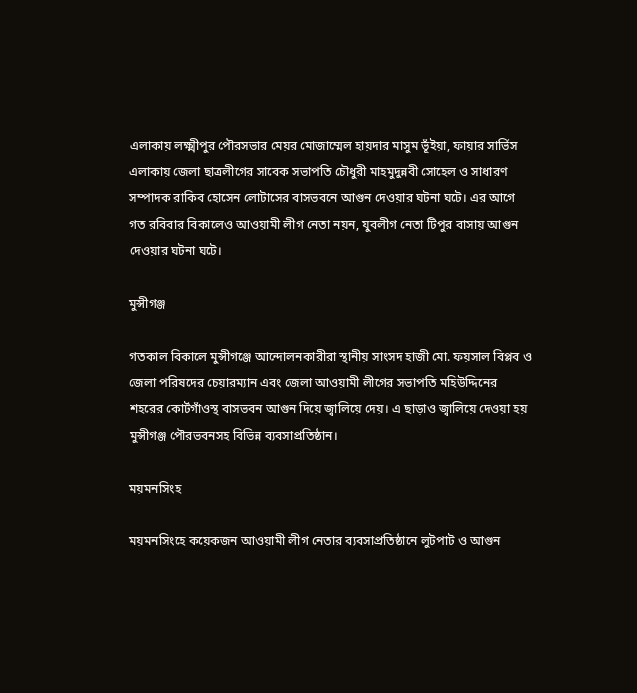এলাকায় লক্ষ্মীপুর পৌরসভার মেয়র মোজাম্মেল হায়দার মাসুম ভূঁইয়া, ফায়ার সার্ভিস এলাকায় জেলা ছাত্রলীগের সাবেক সভাপতি চৌধুরী মাহমুদুন্নবী সোহেল ও সাধারণ সম্পাদক রাকিব হোসেন লোটাসের বাসভবনে আগুন দেওয়ার ঘটনা ঘটে। এর আগে গত রবিবার বিকালেও আওয়ামী লীগ নেতা নয়ন, যুবলীগ নেতা টিপুর বাসায় আগুন দেওয়ার ঘটনা ঘটে।

মুন্সীগঞ্জ

গতকাল বিকালে মুন্সীগঞ্জে আন্দোলনকারীরা স্থানীয় সাংসদ হাজী মো. ফয়সাল বিপ্লব ও জেলা পরিষদের চেয়ারম্যান এবং জেলা আওয়ামী লীগের সভাপতি মহিউদ্দিনের শহরের কোর্টগাঁওস্থ বাসভবন আগুন দিয়ে জ্বালিয়ে দেয়। এ ছাড়াও জ্বালিয়ে দেওয়া হয় মুন্সীগঞ্জ পৌরভবনসহ বিভিন্ন ব্যবসাপ্রতিষ্ঠান।

ময়মনসিংহ

ময়মনসিংহে কয়েকজন আওয়ামী লীগ নেতার ব্যবসাপ্রতিষ্ঠানে লুটপাট ও আগুন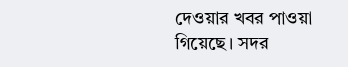দেওয়ার খবর পাওয়া গিয়েছে। সদর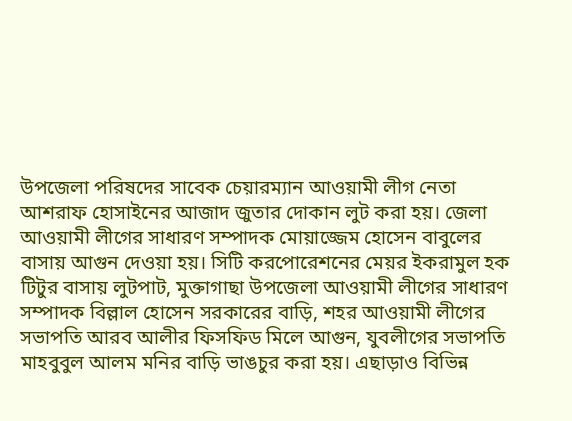উপজেলা পরিষদের সাবেক চেয়ারম্যান আওয়ামী লীগ নেতা আশরাফ হোসাইনের আজাদ জুতার দোকান লুট করা হয়। জেলা আওয়ামী লীগের সাধারণ সম্পাদক মোয়াজ্জেম হোসেন বাবুলের বাসায় আগুন দেওয়া হয়। সিটি করপোরেশনের মেয়র ইকরামুল হক টিটুর বাসায় লুটপাট, মুক্তাগাছা উপজেলা আওয়ামী লীগের সাধারণ সম্পাদক বিল্লাল হোসেন সরকারের বাড়ি, শহর আওয়ামী লীগের সভাপতি আরব আলীর ফিসফিড মিলে আগুন, যুবলীগের সভাপতি মাহবুবুল আলম মনির বাড়ি ভাঙচুর করা হয়। এছাড়াও বিভিন্ন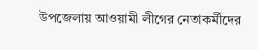উপজেলায় আওয়ামী লীগের নেতাকর্মীদের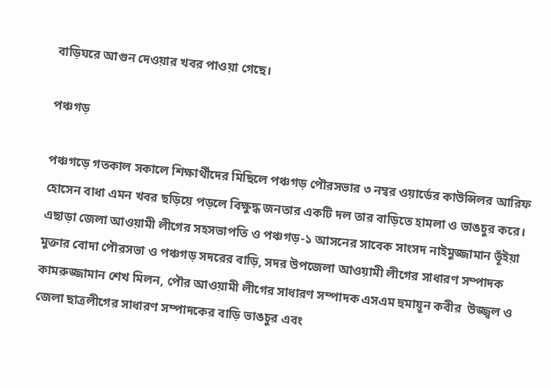বাড়িঘরে আগুন দেওয়ার খবর পাওয়া গেছে।

পঞ্চগড়

পঞ্চগড়ে গতকাল সকালে শিক্ষার্থীদের মিছিলে পঞ্চগড় পৌরসভার ৩ নম্বর ওয়ার্ডের কাউন্সিলর আরিফ হোসেন বাধা এমন খবর ছড়িয়ে পড়লে বিক্ষুদ্ধ জনতার একটি দল তার বাড়িতে হামলা ও ভাঙচুর করে। এছাড়া জেলা আওয়ামী লীগের সহসভাপতি ও পঞ্চগড়-১ আসনের সাবেক সাংসদ নাইমুজ্জামান ভূঁইয়া মুক্তার বোদা পৌরসভা ও পঞ্চগড় সদরের বাড়ি, সদর উপজেলা আওয়ামী লীগের সাধারণ সম্পাদক কামরুজ্জামান শেখ মিলন, পৌর আওয়ামী লীগের সাধারণ সম্পাদক এসএম হুমায়ূন কবীর  উজ্জ্বল ও জেলা ছাত্রলীগের সাধারণ সম্পাদকের বাড়ি ভাঙচুর এবং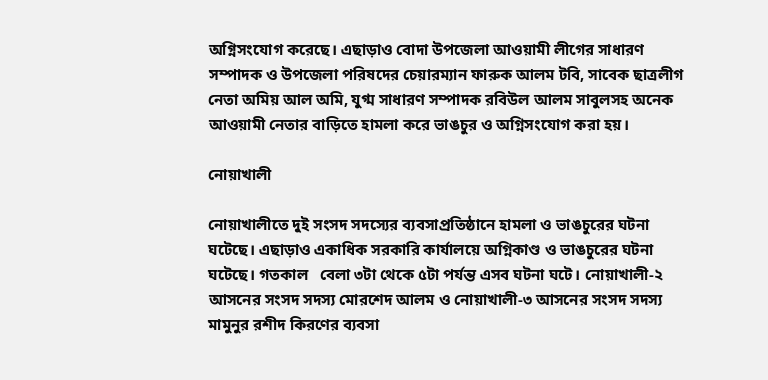অগ্নিসংযোগ করেছে। এছাড়াও বোদা উপজেলা আওয়ামী লীগের সাধারণ সম্পাদক ও উপজেলা পরিষদের চেয়ারম্যান ফারুক আলম টবি, সাবেক ছাত্রলীগ নেতা অমিয় আল অমি, যুগ্ম সাধারণ সম্পাদক রবিউল আলম সাবুলসহ অনেক আওয়ামী নেতার বাড়িতে হামলা করে ভাঙচুর ও অগ্নিসংযোগ করা হয়।

নোয়াখালী

নোয়াখালীতে দুই সংসদ সদস্যের ব্যবসাপ্রতিষ্ঠানে হামলা ও ভাঙচুরের ঘটনা ঘটেছে। এছাড়াও একাধিক সরকারি কার্যালয়ে অগ্নিকাণ্ড ও ভাঙচুরের ঘটনা ঘটেছে। গতকাল   বেলা ৩টা থেকে ৫টা পর্যন্ত এসব ঘটনা ঘটে। নোয়াখালী-২ আসনের সংসদ সদস্য মোরশেদ আলম ও নোয়াখালী-৩ আসনের সংসদ সদস্য মামুনুর রশীদ কিরণের ব্যবসা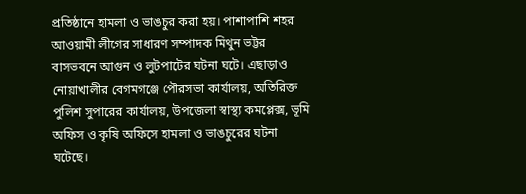প্রতিষ্ঠানে হামলা ও ভাঙচুর করা হয়। পাশাপাশি শহর আওয়ামী লীগের সাধারণ সম্পাদক মিথুন ভট্টর বাসভবনে আগুন ও লুটপাটের ঘটনা ঘটে। এছাড়াও নোয়াখালীর বেগমগঞ্জে পৌরসভা কার্যালয়, অতিরিক্ত পুলিশ সুপারের কার্যালয়, উপজেলা স্বাস্থ্য কমপ্লেক্স, ভূমি অফিস ও কৃষি অফিসে হামলা ও ভাঙচুরের ঘটনা ঘটেছে।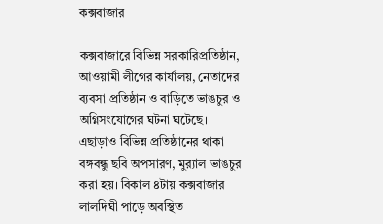কক্সবাজার

কক্সবাজারে বিভিন্ন সরকারিপ্রতিষ্ঠান, আওয়ামী লীগের কার্যালয়, নেতাদের ব্যবসা প্রতিষ্ঠান ও বাড়িতে ভাঙচুর ও অগ্নিসংযোগের ঘটনা ঘটেছে। এছাড়াও বিভিন্ন প্রতিষ্ঠানের থাকা বঙ্গবন্ধু ছবি অপসারণ, মুর‌্যাল ভাঙচুর করা হয়। বিকাল ৪টায় কক্সবাজার লালদিঘী পাড়ে অবস্থিত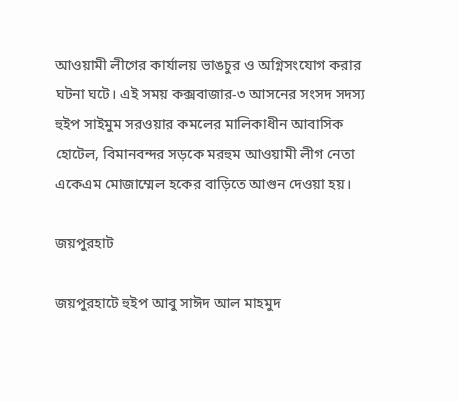আওয়ামী লীগের কার্যালয় ভাঙচুর ও অগ্নিসংযোগ করার ঘটনা ঘটে। এই সময় কক্সবাজার-৩ আসনের সংসদ সদস্য হুইপ সাইমুম সরওয়ার কমলের মালিকাধীন আবাসিক হোটেল, বিমানবন্দর সড়কে মরহুম আওয়ামী লীগ নেতা একেএম মোজাম্মেল হকের বাড়িতে আগুন দেওয়া হয়।

জয়পুরহাট

জয়পুরহাটে হুইপ আবু সাঈদ আল মাহমুদ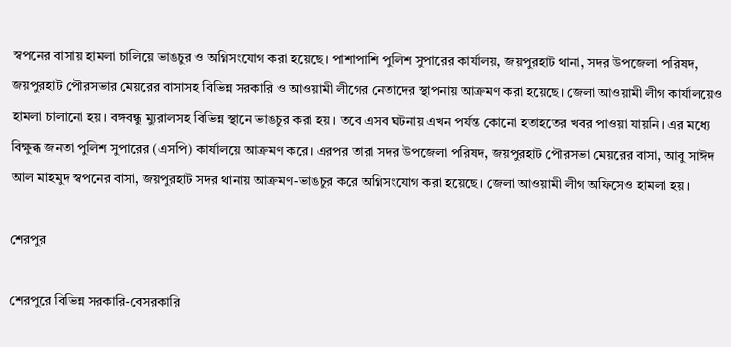স্বপনের বাসায় হামলা চালিয়ে ভাঙচুর ও অগ্নিসংযোগ করা হয়েছে। পাশাপাশি পুলিশ সুপারের কার্যালয়, জয়পুরহাট থানা, সদর উপজেলা পরিষদ, জয়পুরহাট পৌরসভার মেয়রের বাসাসহ বিভিন্ন সরকারি ও আওয়ামী লীগের নেতাদের স্থাপনায় আক্রমণ করা হয়েছে। জেলা আওয়ামী লীগ কার্যালয়েও হামলা চালানো হয়। বঙ্গবন্ধু ম্যুরালসহ বিভিন্ন স্থানে ভাঙচুর করা হয়। তবে এসব ঘটনায় এখন পর্যন্ত কোনো হতাহতের খবর পাওয়া যায়নি। এর মধ্যে বিক্ষুব্ধ জনতা পুলিশ সুপারের (এসপি) কার্যালয়ে আক্রমণ করে। এরপর তারা সদর উপজেলা পরিষদ, জয়পুরহাট পৌরসভা মেয়রের বাসা, আবু সাঈদ আল মাহমুদ স্বপনের বাসা, জয়পুরহাট সদর থানায় আক্রমণ-ভাঙচুর করে অগ্নিসংযোগ করা হয়েছে। জেলা আওয়ামী লীগ অফিসেও হামলা হয়।

শেরপুর

শেরপুরে বিভিন্ন সরকারি-বেসরকারি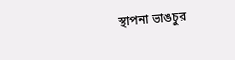স্থাপনা ভাঙচুর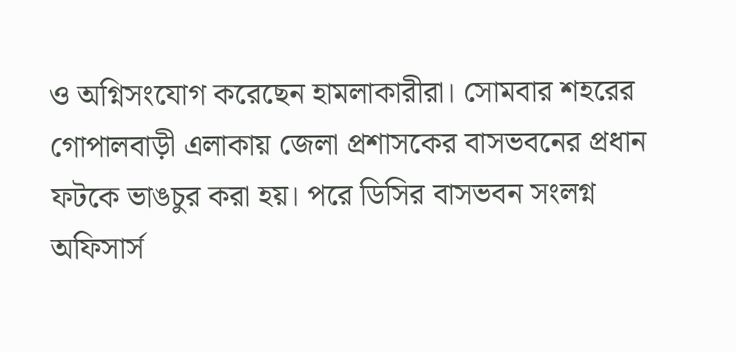ও অগ্নিসংযোগ করেছেন হামলাকারীরা। সোমবার শহরের গোপালবাড়ী এলাকায় জেলা প্রশাসকের বাসভবনের প্রধান ফটকে ভাঙচুর করা হয়। পরে ডিসির বাসভবন সংলগ্ন অফিসার্স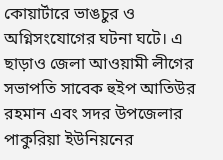কোয়ার্টারে ভাঙচুর ও অগ্নিসংযোগের ঘটনা ঘটে। এ ছাড়াও জেলা আওয়ামী লীগের সভাপতি সাবেক হুইপ আতিউর রহমান এবং সদর উপজেলার পাকুরিয়া ইউনিয়নের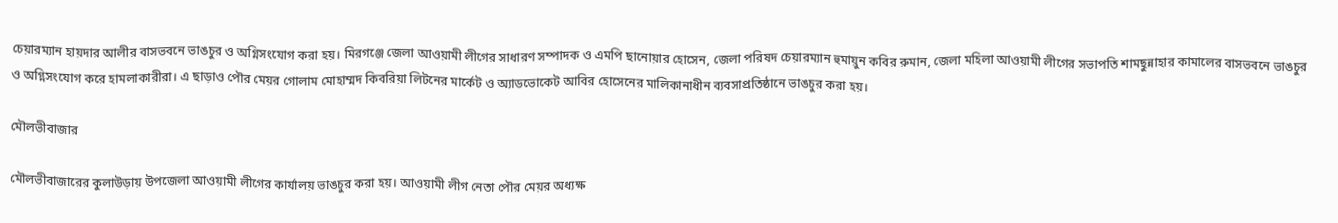চেয়ারম্যান হায়দার আলীর বাসভবনে ভাঙচুর ও অগ্নিসংযোগ করা হয়। মিরগঞ্জে জেলা আওয়ামী লীগের সাধারণ সম্পাদক ও এমপি ছানোয়ার হোসেন, জেলা পরিষদ চেয়ারম্যান হুমায়ুন কবির রুমান, জেলা মহিলা আওয়ামী লীগের সভাপতি শামছুন্নাহার কামালের বাসভবনে ভাঙচুর ও অগ্নিসংযোগ করে হামলাকারীরা। এ ছাড়াও পৌর মেয়র গোলাম মোহাম্মদ কিবরিয়া লিটনের মার্কেট ও অ্যাডভোকেট আবির হোসেনের মালিকানাধীন ব্যবসাপ্রতিষ্ঠানে ভাঙচুর করা হয়।

মৌলভীবাজার

মৌলভীবাজারের কুলাউড়ায় উপজেলা আওয়ামী লীগের কার্যালয় ভাঙচুর করা হয়। আওয়ামী লীগ নেতা পৌর মেয়র অধ্যক্ষ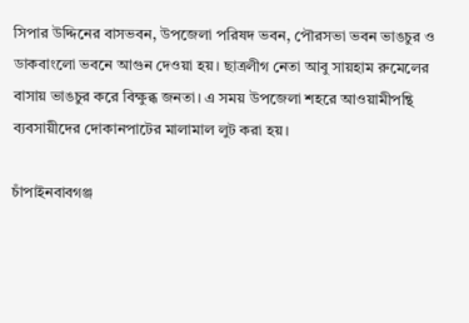সিপার উদ্দিনের বাসভবন, উপজেলা পরিষদ ভবন, পৌরসভা ভবন ভাঙচুর ও ডাকবাংলো ভবনে আগুন দেওয়া হয়। ছাত্রলীগ নেতা আবু সায়হাম রুমেলের বাসায় ভাঙচুর করে বিক্ষুব্ধ জনতা। এ সময় উপজেলা শহরে আওয়ামীপন্থি ব্যবসায়ীদের দোকানপাটের মালামাল লুট করা হয়।

চাঁপাইনবাবগঞ্জ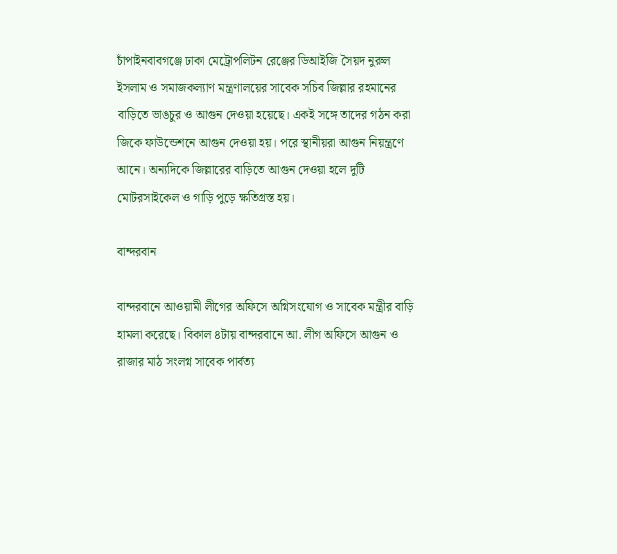চাঁপাইনবাবগঞ্জে ঢাকা মেট্রোপলিটন রেঞ্জের ডিআইজি সৈয়দ নুরুল ইসলাম ও সমাজকল্যাণ মন্ত্রণালয়ের সাবেক সচিব জিল্লার রহমানের বাড়িতে ভাঙচুর ও আগুন দেওয়া হয়েছে। একই সঙ্গে তাদের গঠন করা জিকে ফাউন্ডেশনে আগুন দেওয়া হয়। পরে স্থানীয়রা আগুন নিয়ন্ত্রণে আনে। অন্যদিকে জিল্লারের বাড়িতে আগুন দেওয়া হলে দুটি মোটরসাইকেল ও গাড়ি পুড়ে ক্ষতিগ্রস্ত হয়।

বান্দরবান

বান্দরবানে আওয়ামী লীগের অফিসে অগ্নিসংযোগ ও সাবেক মন্ত্রীর বাড়ি হামলা করেছে। বিকাল ৪টায় বান্দরবানে আ. লীগ অফিসে আগুন ও রাজার মাঠ সংলগ্ন সাবেক পার্বত্য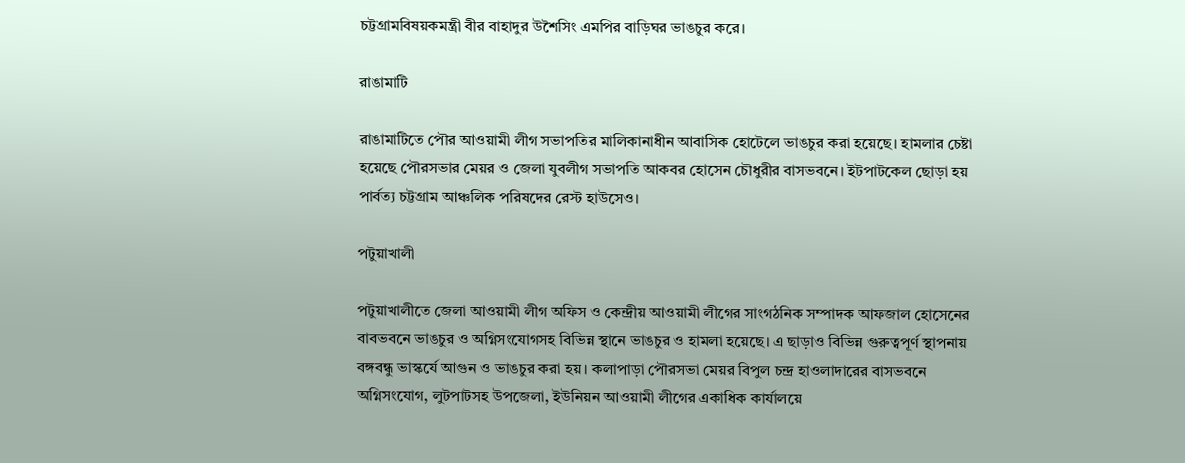চট্টগ্রামবিষয়কমন্ত্রী বীর বাহাদুর উশৈসিং এমপির বাড়িঘর ভাঙচুর করে।

রাঙামাটি

রাঙামাটিতে পৌর আওয়ামী লীগ সভাপতির মালিকানাধীন আবাসিক হোটেলে ভাঙচুর করা হয়েছে। হামলার চেষ্টা হয়েছে পৌরসভার মেয়র ও জেলা যুবলীগ সভাপতি আকবর হোসেন চৌধুরীর বাসভবনে। ইটপাটকেল ছোড়া হয় পার্বত্য চট্টগ্রাম আঞ্চলিক পরিষদের রেস্ট হাউসেও।

পটুয়াখালী

পটুয়াখালীতে জেলা আওয়ামী লীগ অফিস ও কেন্দ্রীয় আওয়ামী লীগের সাংগঠনিক সম্পাদক আফজাল হোসেনের বাবভবনে ভাঙচুর ও অগ্নিসংযোগসহ বিভিন্ন স্থানে ভাঙচুর ও হামলা হয়েছে। এ ছাড়াও বিভিন্ন গুরুত্বপূর্ণ স্থাপনায় বঙ্গবন্ধু ভাস্কর্যে আগুন ও ভাঙচুর করা হয়। কলাপাড়া পৌরসভা মেয়র বিপুল চন্দ্র হাওলাদারের বাসভবনে অগ্নিসংযোগ, লুটপাটসহ উপজেলা, ইউনিয়ন আওয়ামী লীগের একাধিক কার্যালয়ে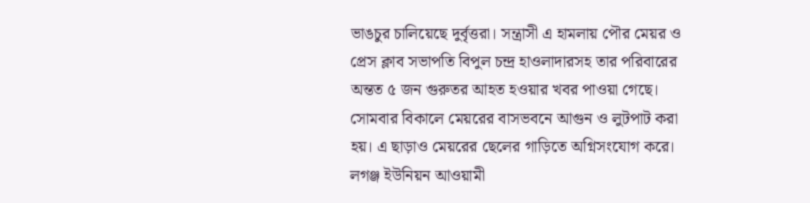ভাঙচুর চালিয়েছে দুর্বৃত্তরা। সন্ত্রাসী এ হামলায় পৌর মেয়র ও প্রেস ক্লাব সভাপতি বিপুল চন্দ্র হাওলাদারসহ তার পরিবারের অন্তত ৫ জন গুরুতর আহত হওয়ার খবর পাওয়া গেছে। সোমবার বিকালে মেয়রের বাসভবনে আগুন ও লুটপাট করা হয়। এ ছাড়াও মেয়রের ছেলের গাড়িতে অগ্নিসংযোগ করে। লগঞ্জ ইউনিয়ন আওয়ামী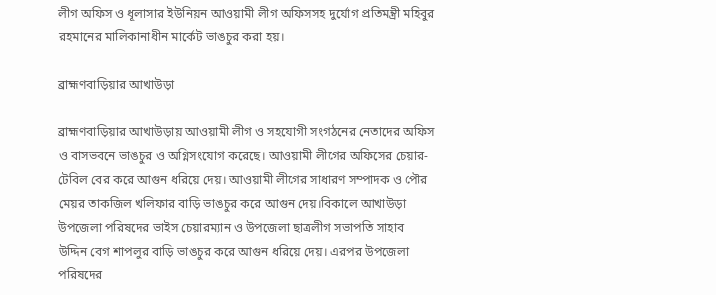লীগ অফিস ও ধূলাসার ইউনিয়ন আওয়ামী লীগ অফিসসহ দুর্যোগ প্রতিমন্ত্রী মহিবুর রহমানের মালিকানাধীন মার্কেট ভাঙচুর করা হয়।

ব্রাহ্মণবাড়িয়ার আখাউড়া

ব্রাহ্মণবাড়িয়ার আখাউড়ায় আওয়ামী লীগ ও সহযোগী সংগঠনের নেতাদের অফিস ও বাসভবনে ভাঙচুর ও অগ্নিসংযোগ করেছে। আওয়ামী লীগের অফিসের চেয়ার-টেবিল বের করে আগুন ধরিয়ে দেয়। আওয়ামী লীগের সাধারণ সম্পাদক ও পৌর মেয়র তাকজিল খলিফার বাড়ি ভাঙচুর করে আগুন দেয়।বিকালে আখাউড়া উপজেলা পরিষদের ভাইস চেয়ারম্যান ও উপজেলা ছাত্রলীগ সভাপতি সাহাব উদ্দিন বেগ শাপলুর বাড়ি ভাঙচুর করে আগুন ধরিয়ে দেয়। এরপর উপজেলা পরিষদের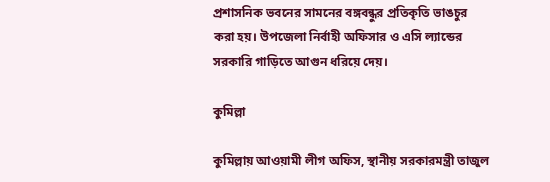প্রশাসনিক ভবনের সামনের বঙ্গবন্ধুর প্রতিকৃতি ভাঙচুর করা হয়। উপজেলা নির্বাহী অফিসার ও এসি ল্যান্ডের সরকারি গাড়িতে আগুন ধরিয়ে দেয়।

কুমিল্লা

কুমিল্লায় আওয়ামী লীগ অফিস, স্থানীয় সরকারমন্ত্রী তাজুল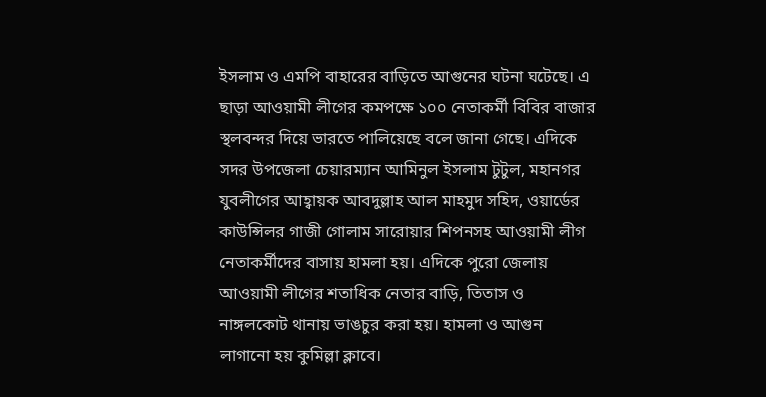ইসলাম ও এমপি বাহারের বাড়িতে আগুনের ঘটনা ঘটেছে। এ ছাড়া আওয়ামী লীগের কমপক্ষে ১০০ নেতাকর্মী বিবির বাজার স্থলবন্দর দিয়ে ভারতে পালিয়েছে বলে জানা গেছে। এদিকে সদর উপজেলা চেয়ারম্যান আমিনুল ইসলাম টুটুল, মহানগর যুবলীগের আহ্বায়ক আবদুল্লাহ আল মাহমুদ সহিদ, ওয়ার্ডের কাউন্সিলর গাজী গোলাম সারোয়ার শিপনসহ আওয়ামী লীগ নেতাকর্মীদের বাসায় হামলা হয়। এদিকে পুরো জেলায় আওয়ামী লীগের শতাধিক নেতার বাড়ি, তিতাস ও নাঙ্গলকোট থানায় ভাঙচুর করা হয়। হামলা ও আগুন লাগানো হয় কুমিল্লা ক্লাবে।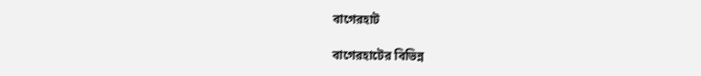বাগেরহাট

বাগেরহাটের বিভিন্ন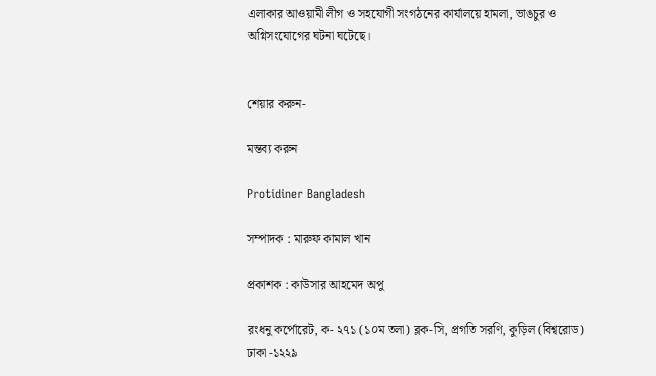এলাকার আওয়ামী লীগ ও সহযোগী সংগঠনের কার্যালয়ে হামলা, ভাঙচুর ও অগ্নিসংযোগের ঘটনা ঘটেছে।


শেয়ার করুন-

মন্তব্য করুন

Protidiner Bangladesh

সম্পাদক : মারুফ কামাল খান

প্রকাশক : কাউসার আহমেদ অপু

রংধনু কর্পোরেট, ক- ২৭১ (১০ম তলা) ব্লক-সি, প্রগতি সরণি, কুড়িল (বিশ্বরোড) ঢাকা -১২২৯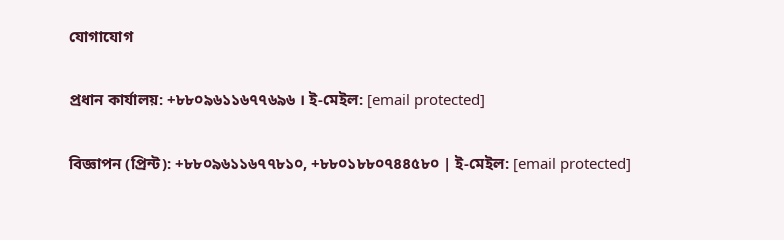যোগাযোগ

প্রধান কার্যালয়: +৮৮০৯৬১১৬৭৭৬৯৬ । ই-মেইল: [email protected]

বিজ্ঞাপন (প্রিন্ট): +৮৮০৯৬১১৬৭৭৮১০, +৮৮০১৮৮০৭৪৪৫৮০ | ই-মেইল: [email protected]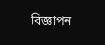বিজ্ঞাপন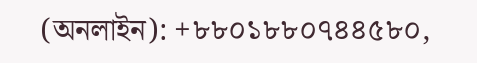(অনলাইন): +৮৮০১৮৮০৭৪৪৫৮০,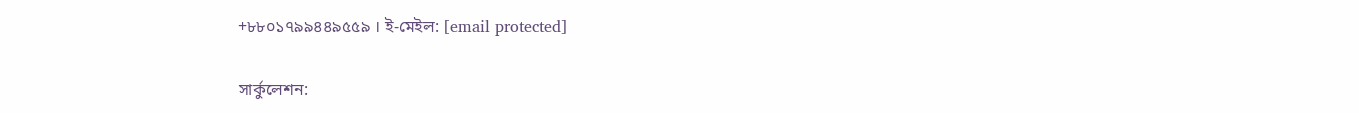+৮৮০১৭৯৯৪৪৯৫৫৯ । ই-মেইল: [email protected]

সার্কুলেশন: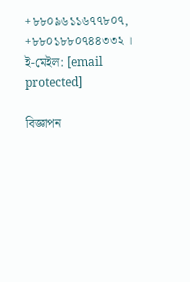+৮৮০৯৬১১৬৭৭৮০৭, +৮৮০১৮৮০৭৪৪৩৩২ । ই-মেইল: [email protected]

বিজ্ঞাপন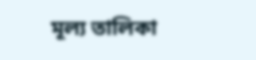মূল্য তালিকা